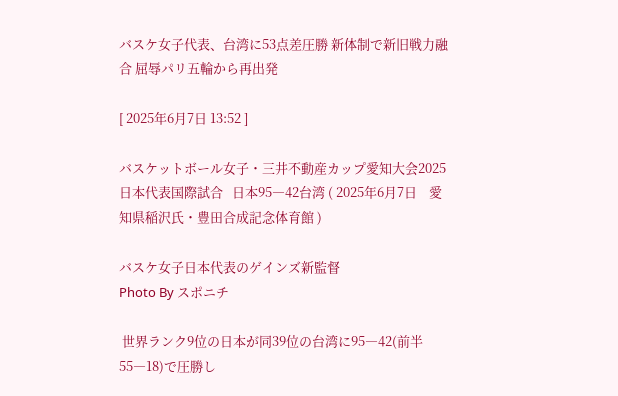バスケ女子代表、台湾に53点差圧勝 新体制で新旧戦力融合 屈辱パリ五輪から再出発

[ 2025年6月7日 13:52 ]

バスケットボール女子・三井不動産カップ愛知大会2025日本代表国際試合   日本95―42台湾 ( 2025年6月7日    愛知県稲沢氏・豊田合成記念体育館 )

バスケ女子日本代表のゲインズ新監督
Photo By スポニチ

 世界ランク9位の日本が同39位の台湾に95―42(前半55―18)で圧勝し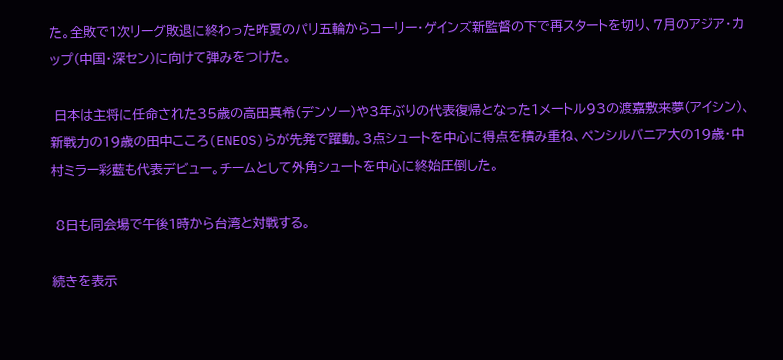た。全敗で1次リーグ敗退に終わった昨夏のパリ五輪からコーリー・ゲインズ新監督の下で再スタートを切り、7月のアジア・カップ(中国・深セン)に向けて弾みをつけた。

 日本は主将に任命された35歳の高田真希(デンソー)や3年ぶりの代表復帰となった1メートル93の渡嘉敷来夢(アイシン)、新戦力の19歳の田中こころ(ENEOS)らが先発で躍動。3点シュートを中心に得点を積み重ね、ペンシルバニア大の19歳・中村ミラー彩藍も代表デビュー。チームとして外角シュートを中心に終始圧倒した。

 8日も同会場で午後1時から台湾と対戦する。

続きを表示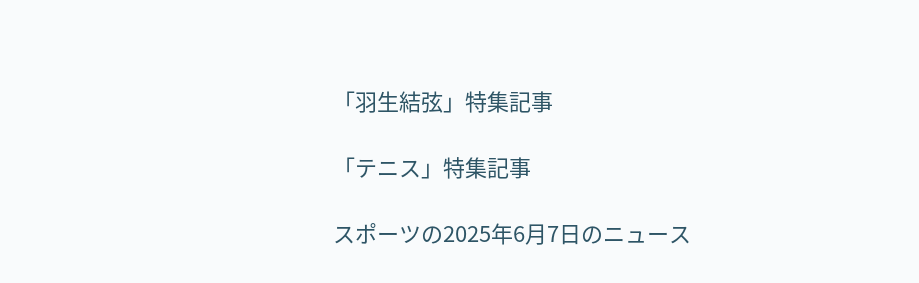「羽生結弦」特集記事

「テニス」特集記事

スポーツの2025年6月7日のニュース